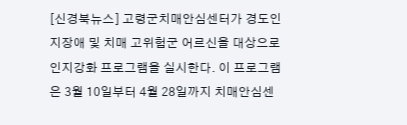[신경북뉴스] 고령군치매안심센터가 경도인지장애 및 치매 고위험군 어르신을 대상으로 인지강화 프로그램을 실시한다. 이 프로그램은 3월 10일부터 4월 28일까지 치매안심센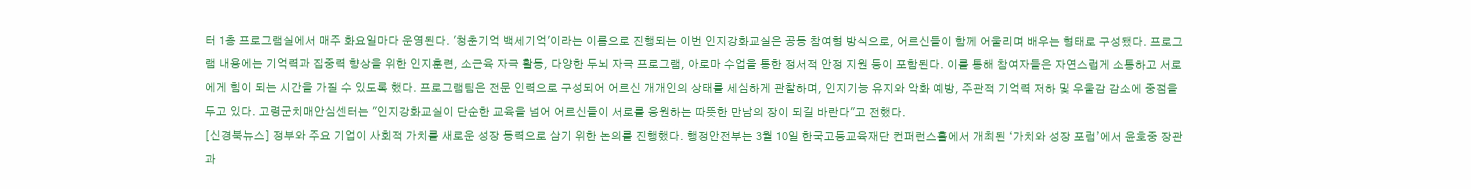터 1층 프로그램실에서 매주 화요일마다 운영된다. '청춘기억 백세기억'이라는 이름으로 진행되는 이번 인지강화교실은 공동 참여형 방식으로, 어르신들이 함께 어울리며 배우는 형태로 구성됐다. 프로그램 내용에는 기억력과 집중력 향상을 위한 인지훈련, 소근육 자극 활동, 다양한 두뇌 자극 프로그램, 아로마 수업을 통한 정서적 안정 지원 등이 포함된다. 이를 통해 참여자들은 자연스럽게 소통하고 서로에게 힘이 되는 시간을 가질 수 있도록 했다. 프로그램팀은 전문 인력으로 구성되어 어르신 개개인의 상태를 세심하게 관찰하며, 인지기능 유지와 악화 예방, 주관적 기억력 저하 및 우울감 감소에 중점을 두고 있다. 고령군치매안심센터는 "인지강화교실이 단순한 교육을 넘어 어르신들이 서로를 응원하는 따뜻한 만남의 장이 되길 바란다"고 전했다.
[신경북뉴스] 정부와 주요 기업이 사회적 가치를 새로운 성장 동력으로 삼기 위한 논의를 진행했다. 행정안전부는 3월 10일 한국고등교육재단 컨퍼런스홀에서 개최된 ‘가치와 성장 포럼’에서 윤호중 장관과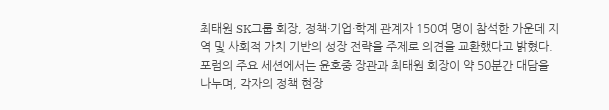최태원 SK그룹 회장, 정책·기업·학계 관계자 150여 명이 참석한 가운데 지역 및 사회적 가치 기반의 성장 전략을 주제로 의견을 교환했다고 밝혔다. 포럼의 주요 세션에서는 윤호중 장관과 최태원 회장이 약 50분간 대담을 나누며, 각자의 정책 현장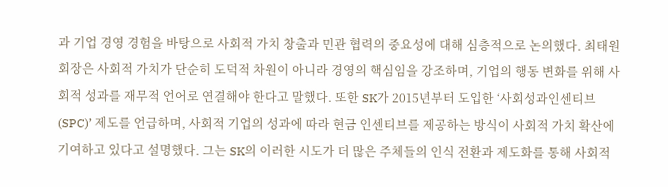과 기업 경영 경험을 바탕으로 사회적 가치 창출과 민관 협력의 중요성에 대해 심층적으로 논의했다. 최태원 회장은 사회적 가치가 단순히 도덕적 차원이 아니라 경영의 핵심임을 강조하며, 기업의 행동 변화를 위해 사회적 성과를 재무적 언어로 연결해야 한다고 말했다. 또한 SK가 2015년부터 도입한 ‘사회성과인센티브(SPC)’ 제도를 언급하며, 사회적 기업의 성과에 따라 현금 인센티브를 제공하는 방식이 사회적 가치 확산에 기여하고 있다고 설명했다. 그는 SK의 이러한 시도가 더 많은 주체들의 인식 전환과 제도화를 통해 사회적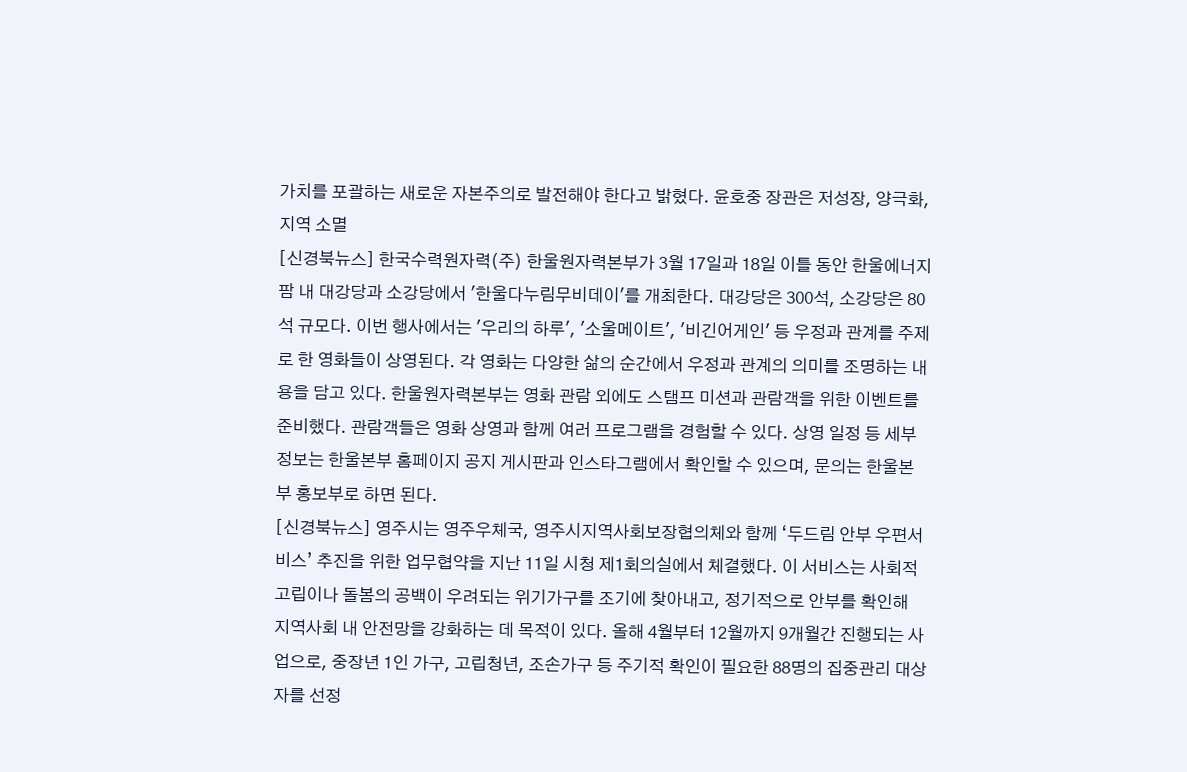가치를 포괄하는 새로운 자본주의로 발전해야 한다고 밝혔다. 윤호중 장관은 저성장, 양극화, 지역 소멸
[신경북뉴스] 한국수력원자력(주) 한울원자력본부가 3월 17일과 18일 이틀 동안 한울에너지팜 내 대강당과 소강당에서 '한울다누림무비데이'를 개최한다. 대강당은 300석, 소강당은 80석 규모다. 이번 행사에서는 '우리의 하루', '소울메이트', '비긴어게인' 등 우정과 관계를 주제로 한 영화들이 상영된다. 각 영화는 다양한 삶의 순간에서 우정과 관계의 의미를 조명하는 내용을 담고 있다. 한울원자력본부는 영화 관람 외에도 스탬프 미션과 관람객을 위한 이벤트를 준비했다. 관람객들은 영화 상영과 함께 여러 프로그램을 경험할 수 있다. 상영 일정 등 세부 정보는 한울본부 홈페이지 공지 게시판과 인스타그램에서 확인할 수 있으며, 문의는 한울본부 홍보부로 하면 된다.
[신경북뉴스] 영주시는 영주우체국, 영주시지역사회보장협의체와 함께 ‘두드림 안부 우편서비스’ 추진을 위한 업무협약을 지난 11일 시청 제1회의실에서 체결했다. 이 서비스는 사회적 고립이나 돌봄의 공백이 우려되는 위기가구를 조기에 찾아내고, 정기적으로 안부를 확인해 지역사회 내 안전망을 강화하는 데 목적이 있다. 올해 4월부터 12월까지 9개월간 진행되는 사업으로, 중장년 1인 가구, 고립청년, 조손가구 등 주기적 확인이 필요한 88명의 집중관리 대상자를 선정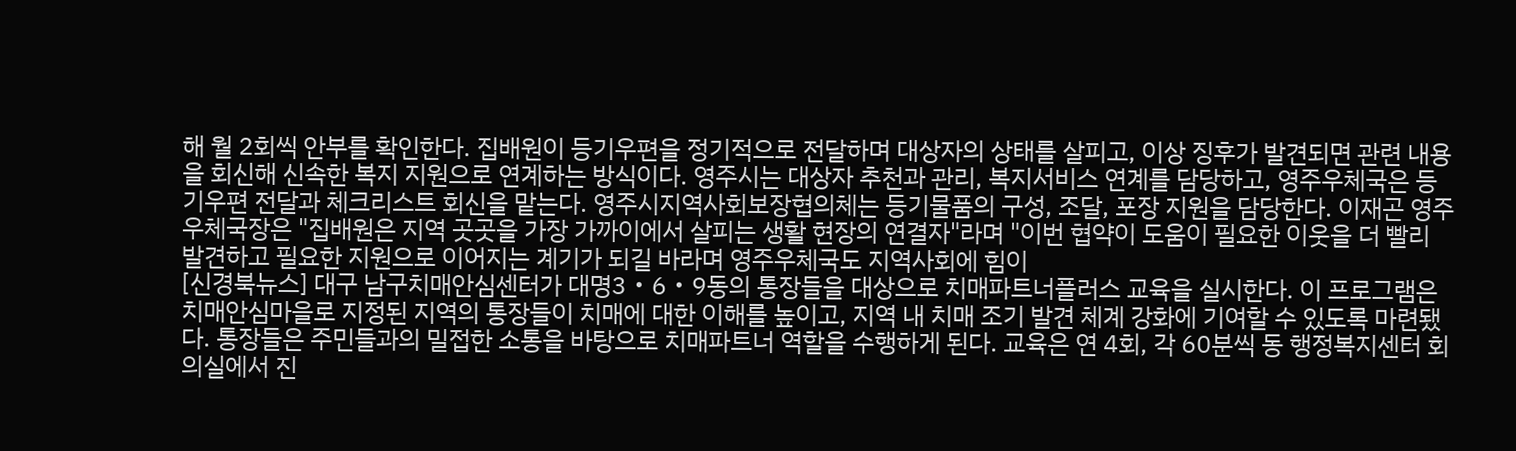해 월 2회씩 안부를 확인한다. 집배원이 등기우편을 정기적으로 전달하며 대상자의 상태를 살피고, 이상 징후가 발견되면 관련 내용을 회신해 신속한 복지 지원으로 연계하는 방식이다. 영주시는 대상자 추천과 관리, 복지서비스 연계를 담당하고, 영주우체국은 등기우편 전달과 체크리스트 회신을 맡는다. 영주시지역사회보장협의체는 등기물품의 구성, 조달, 포장 지원을 담당한다. 이재곤 영주우체국장은 "집배원은 지역 곳곳을 가장 가까이에서 살피는 생활 현장의 연결자"라며 "이번 협약이 도움이 필요한 이웃을 더 빨리 발견하고 필요한 지원으로 이어지는 계기가 되길 바라며 영주우체국도 지역사회에 힘이
[신경북뉴스] 대구 남구치매안심센터가 대명3‧6‧9동의 통장들을 대상으로 치매파트너플러스 교육을 실시한다. 이 프로그램은 치매안심마을로 지정된 지역의 통장들이 치매에 대한 이해를 높이고, 지역 내 치매 조기 발견 체계 강화에 기여할 수 있도록 마련됐다. 통장들은 주민들과의 밀접한 소통을 바탕으로 치매파트너 역할을 수행하게 된다. 교육은 연 4회, 각 60분씩 동 행정복지센터 회의실에서 진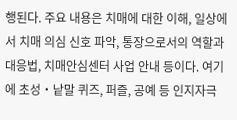행된다. 주요 내용은 치매에 대한 이해, 일상에서 치매 의심 신호 파악, 통장으로서의 역할과 대응법, 치매안심센터 사업 안내 등이다. 여기에 초성‧낱말 퀴즈, 퍼즐, 공예 등 인지자극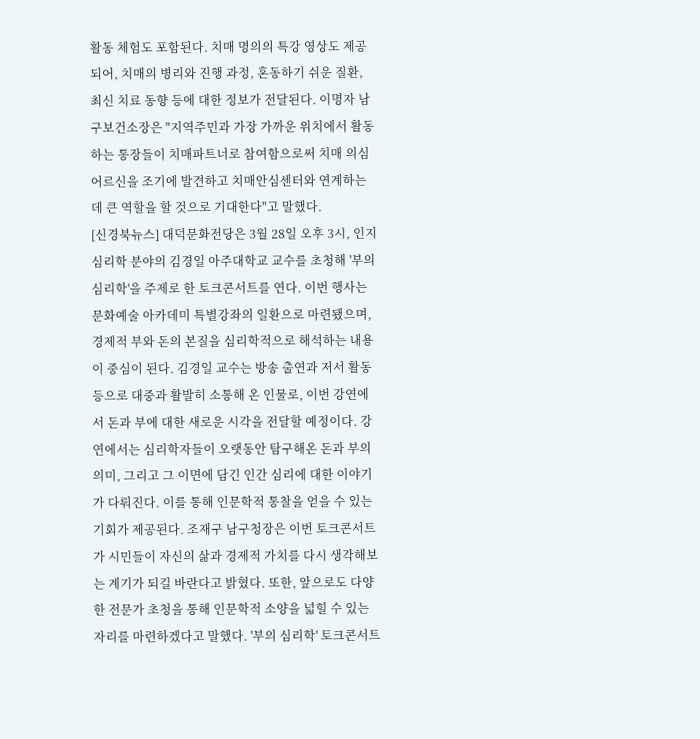활동 체험도 포함된다. 치매 명의의 특강 영상도 제공되어, 치매의 병리와 진행 과정, 혼동하기 쉬운 질환, 최신 치료 동향 등에 대한 정보가 전달된다. 이명자 남구보건소장은 "지역주민과 가장 가까운 위치에서 활동하는 통장들이 치매파트너로 참여함으로써 치매 의심 어르신을 조기에 발견하고 치매안심센터와 연계하는 데 큰 역할을 할 것으로 기대한다"고 말했다.
[신경북뉴스] 대덕문화전당은 3월 28일 오후 3시, 인지심리학 분야의 김경일 아주대학교 교수를 초청해 '부의 심리학'을 주제로 한 토크콘서트를 연다. 이번 행사는 문화예술 아카데미 특별강좌의 일환으로 마련됐으며, 경제적 부와 돈의 본질을 심리학적으로 해석하는 내용이 중심이 된다. 김경일 교수는 방송 출연과 저서 활동 등으로 대중과 활발히 소통해 온 인물로, 이번 강연에서 돈과 부에 대한 새로운 시각을 전달할 예정이다. 강연에서는 심리학자들이 오랫동안 탐구해온 돈과 부의 의미, 그리고 그 이면에 담긴 인간 심리에 대한 이야기가 다뤄진다. 이를 통해 인문학적 통찰을 얻을 수 있는 기회가 제공된다. 조재구 남구청장은 이번 토크콘서트가 시민들이 자신의 삶과 경제적 가치를 다시 생각해보는 계기가 되길 바란다고 밝혔다. 또한, 앞으로도 다양한 전문가 초청을 통해 인문학적 소양을 넓힐 수 있는 자리를 마련하겠다고 말했다. '부의 심리학' 토크콘서트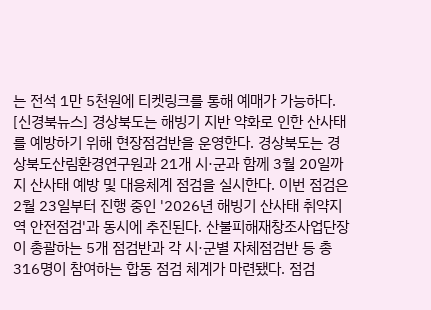는 전석 1만 5천원에 티켓링크를 통해 예매가 가능하다.
[신경북뉴스] 경상북도는 해빙기 지반 약화로 인한 산사태를 예방하기 위해 현장점검반을 운영한다. 경상북도는 경상북도산림환경연구원과 21개 시·군과 함께 3월 20일까지 산사태 예방 및 대응체계 점검을 실시한다. 이번 점검은 2월 23일부터 진행 중인 '2026년 해빙기 산사태 취약지역 안전점검'과 동시에 추진된다. 산불피해재창조사업단장이 총괄하는 5개 점검반과 각 시·군별 자체점검반 등 총 316명이 참여하는 합동 점검 체계가 마련됐다. 점검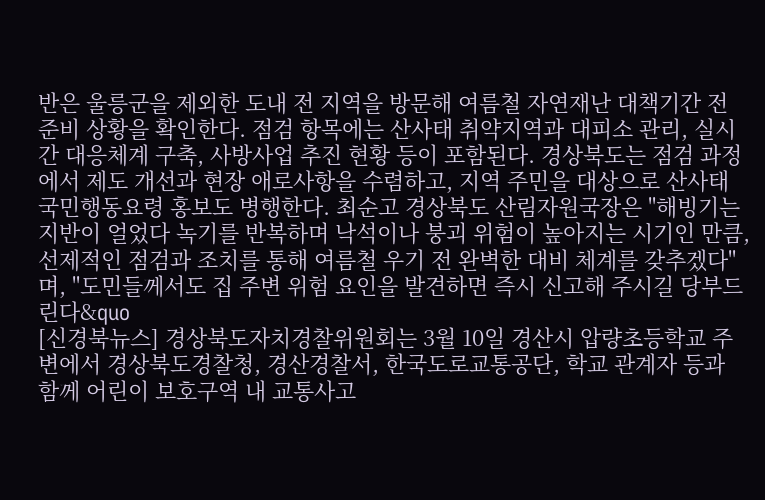반은 울릉군을 제외한 도내 전 지역을 방문해 여름철 자연재난 대책기간 전 준비 상황을 확인한다. 점검 항목에는 산사태 취약지역과 대피소 관리, 실시간 대응체계 구축, 사방사업 추진 현황 등이 포함된다. 경상북도는 점검 과정에서 제도 개선과 현장 애로사항을 수렴하고, 지역 주민을 대상으로 산사태 국민행동요령 홍보도 병행한다. 최순고 경상북도 산림자원국장은 "해빙기는 지반이 얼었다 녹기를 반복하며 낙석이나 붕괴 위험이 높아지는 시기인 만큼, 선제적인 점검과 조치를 통해 여름철 우기 전 완벽한 대비 체계를 갖추겠다"며, "도민들께서도 집 주변 위험 요인을 발견하면 즉시 신고해 주시길 당부드린다&quo
[신경북뉴스] 경상북도자치경찰위원회는 3월 10일 경산시 압량초등학교 주변에서 경상북도경찰청, 경산경찰서, 한국도로교통공단, 학교 관계자 등과 함께 어린이 보호구역 내 교통사고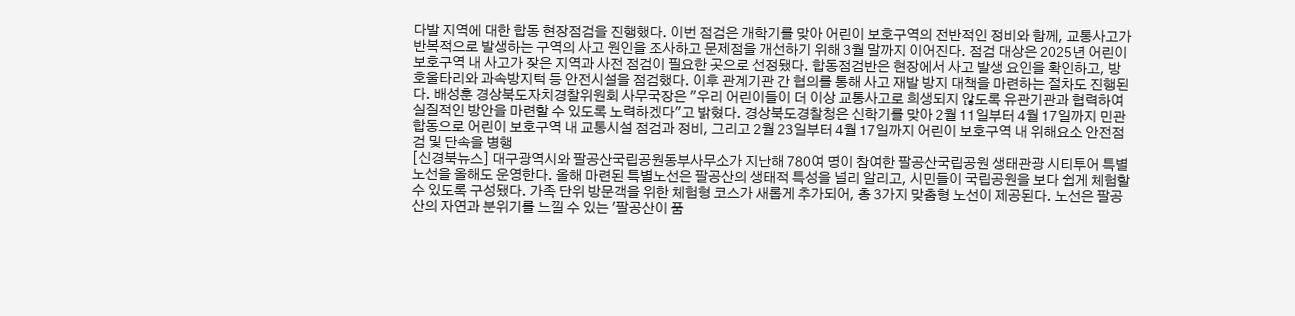다발 지역에 대한 합동 현장점검을 진행했다. 이번 점검은 개학기를 맞아 어린이 보호구역의 전반적인 정비와 함께, 교통사고가 반복적으로 발생하는 구역의 사고 원인을 조사하고 문제점을 개선하기 위해 3월 말까지 이어진다. 점검 대상은 2025년 어린이 보호구역 내 사고가 잦은 지역과 사전 점검이 필요한 곳으로 선정됐다. 합동점검반은 현장에서 사고 발생 요인을 확인하고, 방호울타리와 과속방지턱 등 안전시설을 점검했다. 이후 관계기관 간 협의를 통해 사고 재발 방지 대책을 마련하는 절차도 진행된다. 배성훈 경상북도자치경찰위원회 사무국장은 "우리 어린이들이 더 이상 교통사고로 희생되지 않도록 유관기관과 협력하여 실질적인 방안을 마련할 수 있도록 노력하겠다"고 밝혔다. 경상북도경찰청은 신학기를 맞아 2월 11일부터 4월 17일까지 민관 합동으로 어린이 보호구역 내 교통시설 점검과 정비, 그리고 2월 23일부터 4월 17일까지 어린이 보호구역 내 위해요소 안전점검 및 단속을 병행
[신경북뉴스] 대구광역시와 팔공산국립공원동부사무소가 지난해 780여 명이 참여한 팔공산국립공원 생태관광 시티투어 특별노선을 올해도 운영한다. 올해 마련된 특별노선은 팔공산의 생태적 특성을 널리 알리고, 시민들이 국립공원을 보다 쉽게 체험할 수 있도록 구성됐다. 가족 단위 방문객을 위한 체험형 코스가 새롭게 추가되어, 총 3가지 맞춤형 노선이 제공된다. 노선은 팔공산의 자연과 분위기를 느낄 수 있는 '팔공산이 품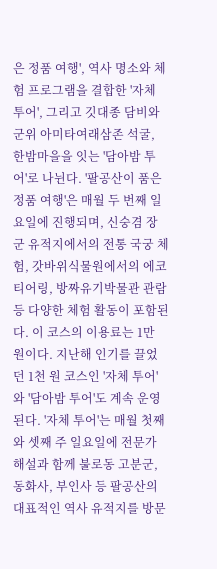은 정품 여행', 역사 명소와 체험 프로그램을 결합한 '자체 투어', 그리고 깃대종 담비와 군위 아미타여래삼존 석굴, 한밤마을을 잇는 '담아밤 투어'로 나뉜다. '팔공산이 품은 정품 여행'은 매월 두 번째 일요일에 진행되며, 신숭겸 장군 유적지에서의 전통 국궁 체험, 갓바위식물원에서의 에코티어링, 방짜유기박물관 관람 등 다양한 체험 활동이 포함된다. 이 코스의 이용료는 1만 원이다. 지난해 인기를 끌었던 1천 원 코스인 '자체 투어'와 '담아밤 투어'도 계속 운영된다. '자체 투어'는 매월 첫째와 셋째 주 일요일에 전문가 해설과 함께 불로동 고분군, 동화사, 부인사 등 팔공산의 대표적인 역사 유적지를 방문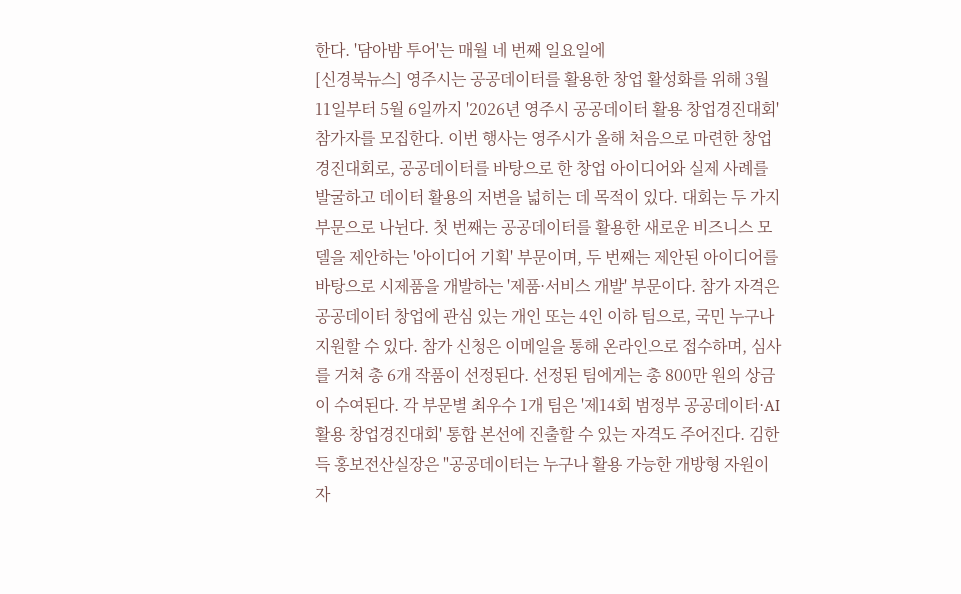한다. '담아밤 투어'는 매월 네 번째 일요일에
[신경북뉴스] 영주시는 공공데이터를 활용한 창업 활성화를 위해 3월 11일부터 5월 6일까지 '2026년 영주시 공공데이터 활용 창업경진대회' 참가자를 모집한다. 이번 행사는 영주시가 올해 처음으로 마련한 창업경진대회로, 공공데이터를 바탕으로 한 창업 아이디어와 실제 사례를 발굴하고 데이터 활용의 저변을 넓히는 데 목적이 있다. 대회는 두 가지 부문으로 나뉜다. 첫 번째는 공공데이터를 활용한 새로운 비즈니스 모델을 제안하는 '아이디어 기획' 부문이며, 두 번째는 제안된 아이디어를 바탕으로 시제품을 개발하는 '제품·서비스 개발' 부문이다. 참가 자격은 공공데이터 창업에 관심 있는 개인 또는 4인 이하 팀으로, 국민 누구나 지원할 수 있다. 참가 신청은 이메일을 통해 온라인으로 접수하며, 심사를 거쳐 총 6개 작품이 선정된다. 선정된 팀에게는 총 800만 원의 상금이 수여된다. 각 부문별 최우수 1개 팀은 '제14회 범정부 공공데이터·AI 활용 창업경진대회' 통합 본선에 진출할 수 있는 자격도 주어진다. 김한득 홍보전산실장은 "공공데이터는 누구나 활용 가능한 개방형 자원이자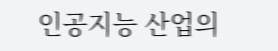인공지능 산업의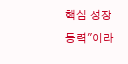핵심 성장 동력"이라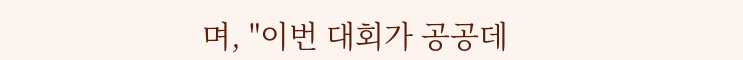며, "이번 대회가 공공데